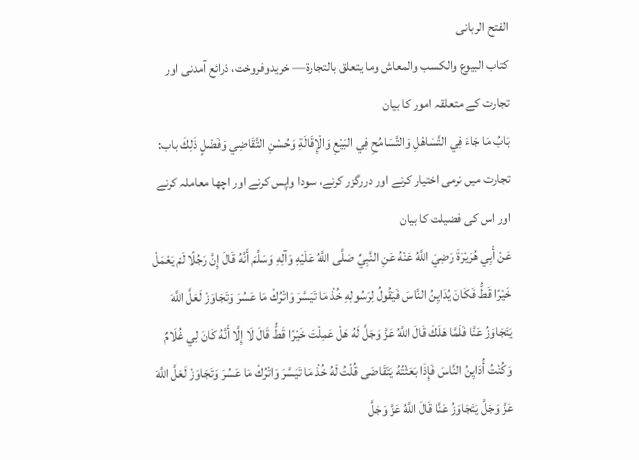الفتح الربانی
كتاب البيوع والكسب والمعاش وما يتعلق بالتجارة— خریدوفروخت، ذرائع آمدنی اور تجارت کے متعلقہ امور کا بیان
بَابُ مَا جَاءَ فِي التَّسَاهْلِ وَالتَّسَامُحِ فِي البَيْعِ وَالْإِقَالَةِ وَحُسْنِ التَّقَاضِي وَفَضْلٍ ذَلِكَ باب: تجارت میں نرمی اختیار کرنے اور دررگزر کرنے، سودا واپس کرنے اور اچھا معاملہ کرنے اور اس کی فضیلت کا بیان
عَنْ أَبِي هُرَيْرَةَ رَضِيَ اللَّهُ عَنْهُ عَنِ النَّبِيِّ صَلَّى اللَّهُ عَلَيْهِ وَآلِهِ وَسَلَّمَ أَنَّهُ قَالَ إِنَّ رَجُلًا لَمْ يَعْمَلْ خَيْرًا قَطُّ فَكَانَ يُدَايِنُ النَّاسَ فَيَقُولُ لِرَسُولِهِ خُذْ مَا تَيَسَّرَ وَاتْرُكْ مَا عَسُرَ وَتَجَاوَزْ لَعَلَّ اللَّهَ يَتَجَاوَزُ عَنَّا فَلَمَّا هَلَكَ قَالَ اللَّهُ عَزَّ وَجَلَّ لَهُ هَلْ عَمِلْتَ خَيْرًا قَطُّ قَالَ لَا إِلَّا أَنَّهُ كَانَ لِي غُلَامٌ وَكُنْتُ أُدَايِنُ النَّاسَ فَإِذَا بَعَثْتُهُ يَتَقَاضَى قُلْتُ لَهُ خُذْ مَا تَيَسَّرَ وَاتْرُكْ مَا عَسُرَ وَتَجَاوَزْ لَعَلَّ اللَّهَ عَزَّ وَجَلَّ يَتَجَاوَزُ عَنَّا قَالَ اللَّهُ عَزَّ وَجَلَّ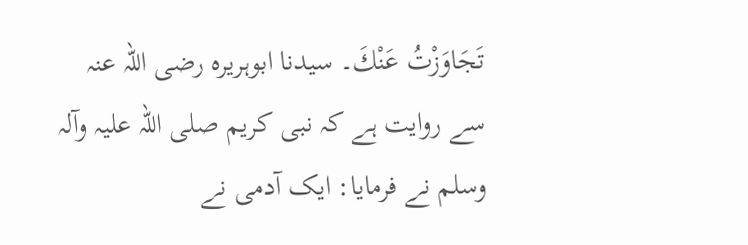تَجَاوَزْتُ عَنْكَ۔ سیدنا ابوہریرہ رضی اللہ عنہ سے روایت ہے کہ نبی کریم صلی اللہ علیہ وآلہ وسلم نے فرمایا: ایک آدمی نے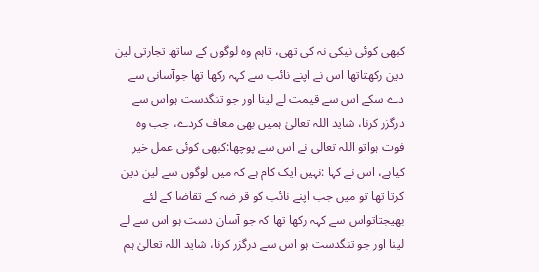کبھی کوئی نیکی نہ کی تھی، تاہم وہ لوگوں کے ساتھ تجارتی لین دین رکھتاتھا اس نے اپنے نائب سے کہہ رکھا تھا جوآسانی سے دے سکے اس سے قیمت لے لینا اور جو تنگدست ہواس سے درگزر کرنا، شاید اللہ تعالیٰ ہمیں بھی معاف کردے، جب وہ فوت ہواتو اللہ تعالی نے اس سے پوچھا:کبھی کوئی عمل خیر کیاہے، اس نے کہا :نہیں ایک کام ہے کہ میں لوگوں سے لین دین کرتا تھا تو میں جب اپنے نائب کو قر ضہ کے تقاضا کے لئے بھیجتاتواس سے کہہ رکھا تھا کہ جو آسان دست ہو اس سے لے لینا اور جو تنگدست ہو اس سے درگزر کرنا، شاید اللہ تعالیٰ ہم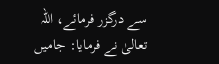سے درگزر فرمائے، اللہ تعالیٰ نے فرمایا: جامیں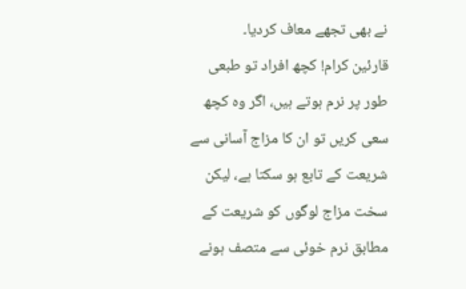نے بھی تجھے معاف کردیا۔
قارئین کرام! کچھ افراد تو طبعی طور پر نرم ہوتے ہیں، اگر وہ کچھ سعی کریں تو ان کا مزاج آسانی سے شریعت کے تابع ہو سکتا ہے، لیکن سخت مزاج لوگوں کو شریعت کے مطابق نرم خوئی سے متصف ہونے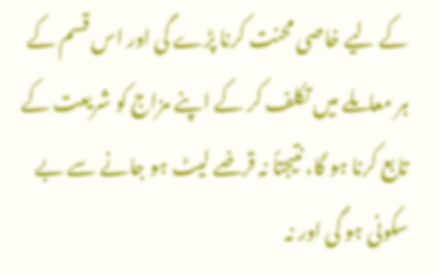کے لیے خاصی محنت کرنا پڑے گی اور اس قسم کے ہر معاملے میں تکلف کر کے اپنے مزاج کو شریعت کے تابع کرنا ہو گا، نتیجتاً نہ قرضے لیٹ ہو جانے سے بے سکونی ہو گی اور نہ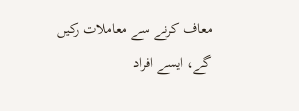معاف کرنے سے معاملات رکیں گے، ایسے افراد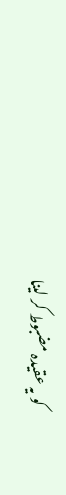کو یہ عقیدہ مضبوط کر لینا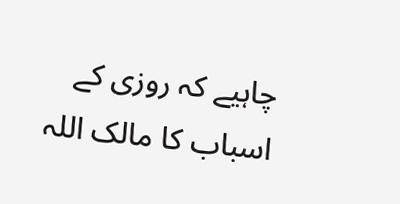چاہیے کہ روزی کے اسباب کا مالک اللہ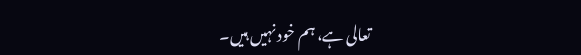تعالی ہے، ہم خود نہیں ہیں۔